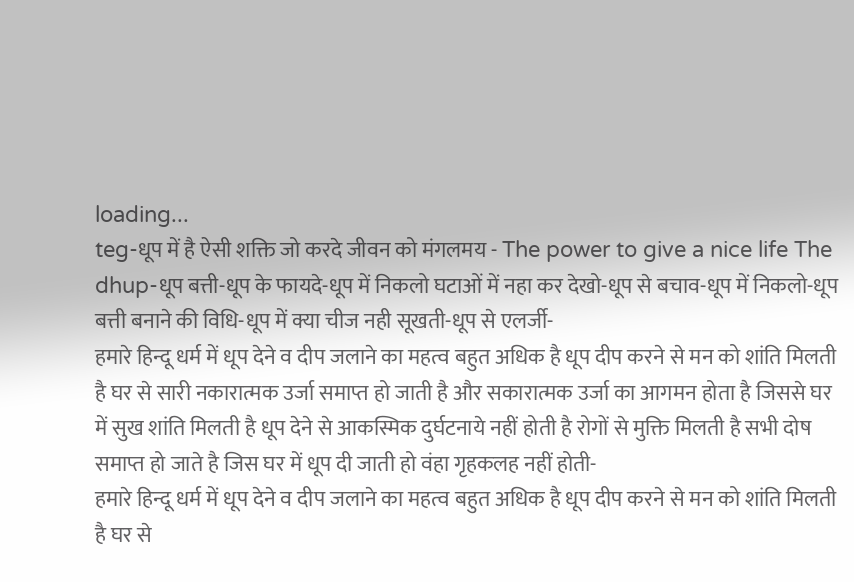loading...
teg-धूप में है ऐसी शक्ति जो करदे जीवन को मंगलमय - The power to give a nice life The dhup-धूप बत्ती-धूप के फायदे-धूप में निकलो घटाओं में नहा कर देखो-धूप से बचाव-धूप में निकलो-धूप बत्ती बनाने की विधि-धूप में क्या चीज नही सूखती-धूप से एलर्जी-
हमारे हिन्दू धर्म में धूप देने व दीप जलाने का महत्व बहुत अधिक है धूप दीप करने से मन को शांति मिलती है घर से सारी नकारात्मक उर्जा समाप्त हो जाती है और सकारात्मक उर्जा का आगमन होता है जिससे घर में सुख शांति मिलती है धूप देने से आकस्मिक दुर्घटनाये नहीं होती है रोगों से मुक्ति मिलती है सभी दोष समाप्त हो जाते है जिस घर में धूप दी जाती हो वंहा गृहकलह नहीं होती-
हमारे हिन्दू धर्म में धूप देने व दीप जलाने का महत्व बहुत अधिक है धूप दीप करने से मन को शांति मिलती है घर से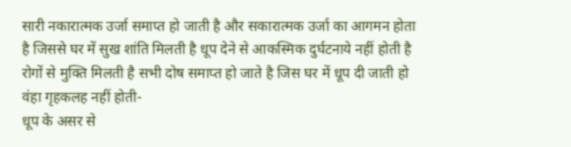सारी नकारात्मक उर्जा समाप्त हो जाती है और सकारात्मक उर्जा का आगमन होता है जिससे घर में सुख शांति मिलती है धूप देने से आकस्मिक दुर्घटनाये नहीं होती है रोगों से मुक्ति मिलती है सभी दोष समाप्त हो जाते है जिस घर में धूप दी जाती हो वंहा गृहकलह नहीं होती-
धूप के असर से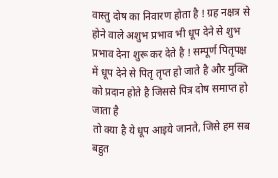वास्तु दोष का निवारण होता है ! ग्रह नक्षत्र से होने वाले अशुभ प्रभाव भी धूप देने से शुभ प्रभाव देना शुरू कर देते है ! सम्पूर्ण पितृपक्ष में धूप देने से पितृ तृप्त हो जाते है और मुक्ति को प्रदान होते है जिससे पित्र दोष समाप्त हो जाता है
तो क्या है ये धूप आइये जानते, जिसे हम सब बहुत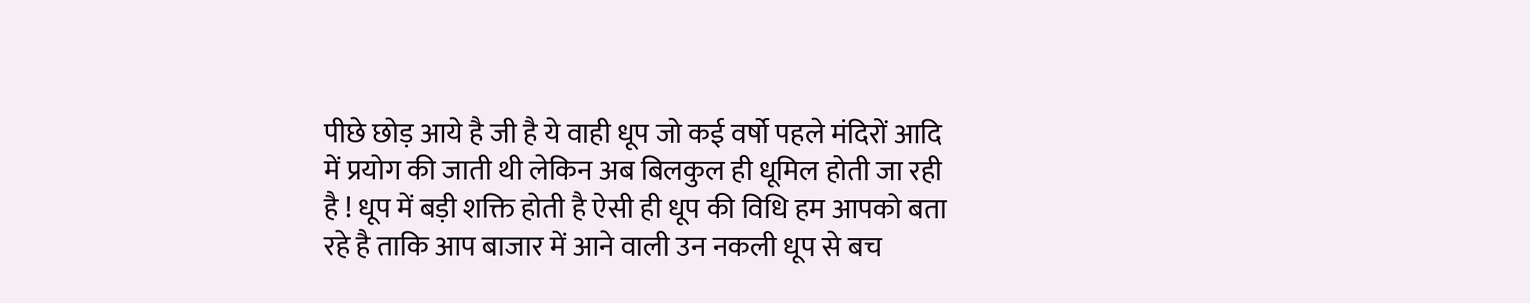पीछे छोड़ आये है जी है ये वाही धूप जो कई वर्षो पहले मंदिरों आदि में प्रयोग की जाती थी लेकिन अब बिलकुल ही धूमिल होती जा रही है ! धूप में बड़ी शक्ति होती है ऐसी ही धूप की विधि हम आपको बता रहे है ताकि आप बाजार में आने वाली उन नकली धूप से बच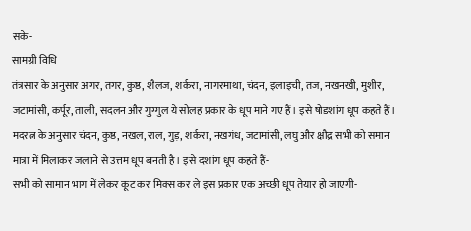सके-
सामग्री विधि
तंत्रसार के अनुसार अगर, तगर, कुष्ठ, शैलज, शर्करा, नागरमाथा, चंदन, इलाइची, तज, नखनखी, मुशीर, जटामांसी, कर्पूर, ताली, सदलन और गुग्गुल ये सोलह प्रकार के धूप माने गए हैं। इसे षोडशांग धूप कहते हैं। मदरत्न के अनुसार चंदन, कुष्ठ, नखल, राल, गुड़, शर्करा, नखगंध, जटामांसी, लघु और क्षौद्र सभी को समान मात्रा में मिलाकर जलाने से उत्तम धूप बनती है। इसे दशांग धूप कहते हैं-
सभी को सामान भाग में लेकर कूट कर मिक्स कर ले इस प्रकार एक अच्छी धूप तेयार हो जाएगी-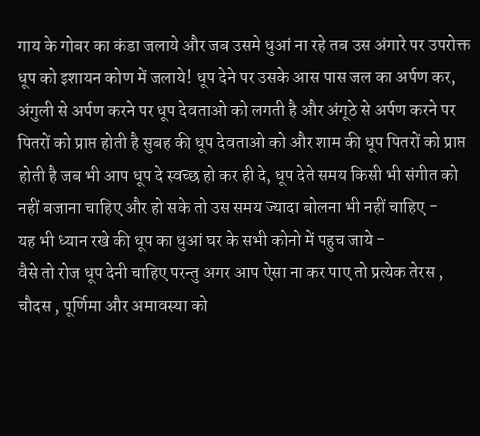गाय के गोबर का कंडा जलाये और जब उसमे धुआं ना रहे तब उस अंगारे पर उपरोक्त धूप को इशायन कोण में जलाये! धूप देने पर उसके आस पास जल का अर्पण कर, अंगुली से अर्पण करने पर धूप देवताओ को लगती है और अंगूठे से अर्पण करने पर पितरों को प्राप्त होती है सुबह की धूप देवताओ को और शाम की धूप पितरों को प्राप्त होती है जब भी आप धूप दे स्वच्छ हो कर ही दे, धूप देते समय किसी भी संगीत को नहीं बजाना चाहिए और हो सके तो उस समय ज्यादा बोलना भी नहीं चाहिए -
यह भी ध्यान रखे की धूप का धुआं घर के सभी कोनो में पहुच जाये -
वैसे तो रोज धूप देनी चाहिए परन्तु अगर आप ऐसा ना कर पाए तो प्रत्येक तेरस , चौदस , पूर्णिमा और अमावस्या को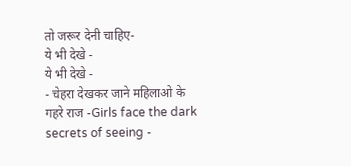तो जरूर देनी चाहिए-
ये भी देखे -
ये भी देखे -
- चेहरा देखकर जाने महिलाओ के गहरे राज -Girls face the dark secrets of seeing -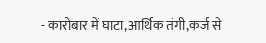- कारोबार में घाटा,आर्थिक तंगी,कर्ज से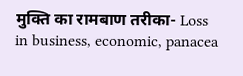मुक्ति का रामबाण तरीका- Loss in business, economic, panacea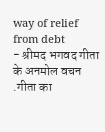way of relief from debt
- श्रीमद भगवद गीता के अनमोल वचन .गीता का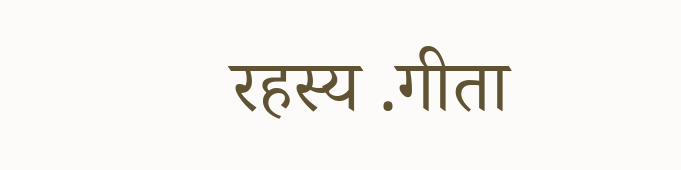रहस्य .गीता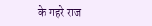के गहरे राज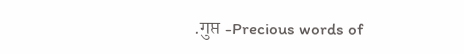.गुप्त -Precious words of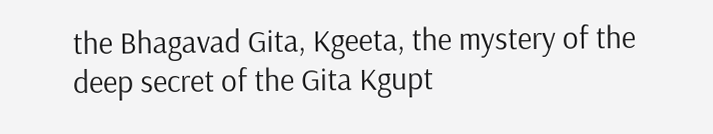the Bhagavad Gita, Kgeeta, the mystery of the deep secret of the Gita Kgupt